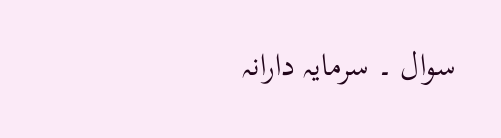سوال ۔ سرمایہ دارانہ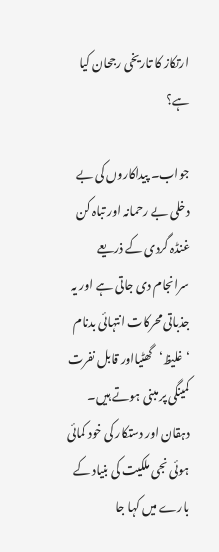ارتکاز کا تاریخی رجحان کیا ہے؟

جواب۔ پیداکاروں کی بے دخلی بے رحمانہ اور تباہ کن غنڈہ گردی کے ذریعے سرانجام دی جاتی ہے اور یہ جذباتی محرکات انتہائی بدنام ‘غلیظ‘گھٹیااور قابل نفرت کمینگی پر مبنی ہوتے ہیں۔ دہقان اور دستکار کی خود کمائی ہوئی نجی ملکیت کی بنیاد کے بارے میں کہا جا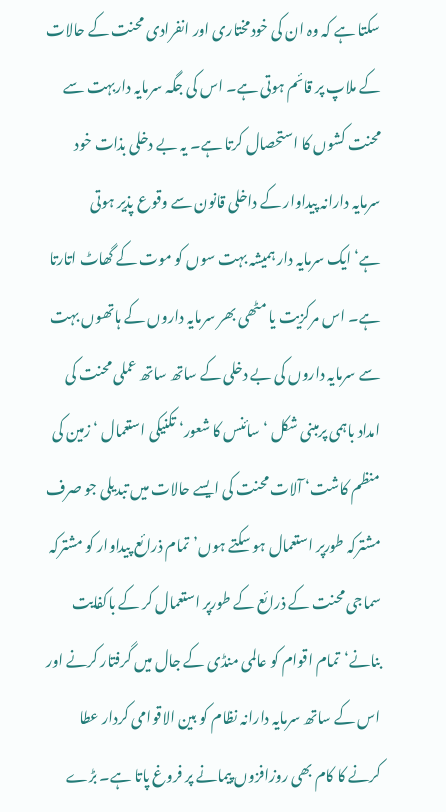سکتا ہے کہ وہ ان کی خودمختاری اور انفرادی محنت کے حالات کے ملاپ پر قائم ہوتی ہے۔ اس کی جگہ سرمایہ داربہت سے محنت کشوں کا استحصال کرتا ہے۔ یہ بے دخلی بذات خود سرمایہ دارانہ پیداوار کے داخلی قانون سے وقوع پذیر ہوتی ہے‘ایک سرمایہ دار ہمیشہ بہت سوں کو موت کے گھاٹ اتارتا ہے۔ اس مرکزیت یا مٹھی بھر سرمایہ داروں کے ہاتھوں بہت سے سرمایہ داروں کی بے دخلی کے ساتھ ساتھ عملی محنت کی امداد باہمی پرمبنی شکل ‘سائنس کا شعور‘ تکنیکی استعمال ‘ زمین کی منظم کاشت‘ آلات محنت کی ایسے حالات میں تبدیلی جو صرف مشترکہ طورپر استعمال ہو سکتے ہوں’تمام ذرائع پیداوار کو مشترکہ سماجی محنت کے ذرائع کے طورپر استعمال کر کے باکفایت بنانے‘تمام اقوام کو عالمی منڈی کے جال میں گرفتار کرنے اور اس کے ساتھ سرمایہ دارانہ نظام کو بین الاقوامی کردار عطا کرنے کا کام بھی روزافزوں پیمانے پر فروغ پاتا ہے۔ بڑے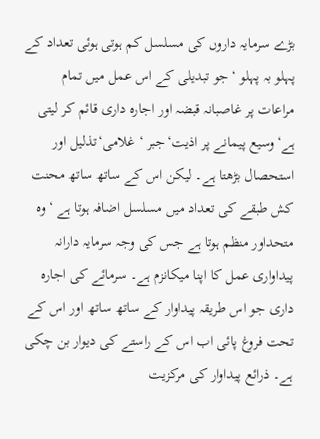بڑے سرمایہ داروں کی مسلسل کم ہوتی ہوئی تعداد کے پہلو بہ پہلو ‘جو تبدیلی کے اس عمل میں تمام مراعات پر غاصبانہ قبضہ اور اجارہ داری قائم کر لیتی ہے‘وسیع پیمانے پر اذیت‘جبر ‘ غلامی‘تذلیل اور استحصال بڑھتا ہے۔ لیکن اس کے ساتھ ساتھ محنت کش طبقے کی تعداد میں مسلسل اضافہ ہوتا ہے ‘وہ متحداور منظم ہوتا ہے جس کی وجہ سرمایہ دارانہ پیداواری عمل کا اپنا میکانزم ہے۔ سرمائے کی اجارہ داری جو اس طریقہ پیداوار کے ساتھ ساتھ اور اس کے تحت فروغ پائی اب اس کے راستے کی دیوار بن چکی ہے۔ ذرائع پیداوار کی مرکزیت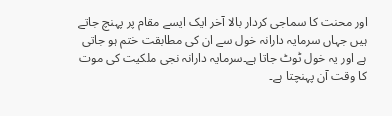اور محنت کا سماجی کردار بالا آخر ایک ایسے مقام پر پہنچ جاتے ہیں جہاں سرمایہ دارانہ خول سے ان کی مطابقت ختم ہو جاتی ہے اور یہ خول ٹوٹ جاتا ہے۔سرمایہ دارانہ نجی ملکیت کی موت کا وقت آن پہنچتا ہے۔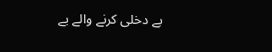بے دخلی کرنے والے بے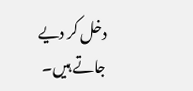دخل کر دیے جاتے ہیں۔